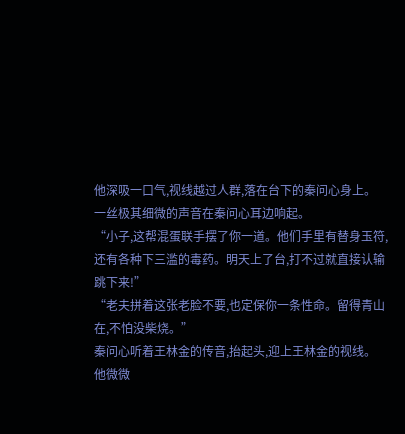他深吸一口气,视线越过人群,落在台下的秦问心身上。
一丝极其细微的声音在秦问心耳边响起。
“小子,这帮混蛋联手摆了你一道。他们手里有替身玉符,还有各种下三滥的毒药。明天上了台,打不过就直接认输跳下来!”
“老夫拼着这张老脸不要,也定保你一条性命。留得青山在,不怕没柴烧。”
秦问心听着王林金的传音,抬起头,迎上王林金的视线。
他微微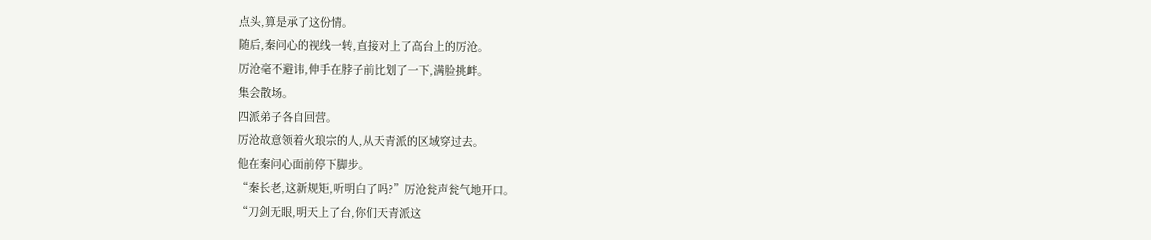点头,算是承了这份情。
随后,秦问心的视线一转,直接对上了高台上的厉沧。
厉沧毫不避讳,伸手在脖子前比划了一下,满脸挑衅。
集会散场。
四派弟子各自回营。
厉沧故意领着火琅宗的人,从天青派的区域穿过去。
他在秦问心面前停下脚步。
“秦长老,这新规矩,听明白了吗?”厉沧瓮声瓮气地开口。
“刀剑无眼,明天上了台,你们天青派这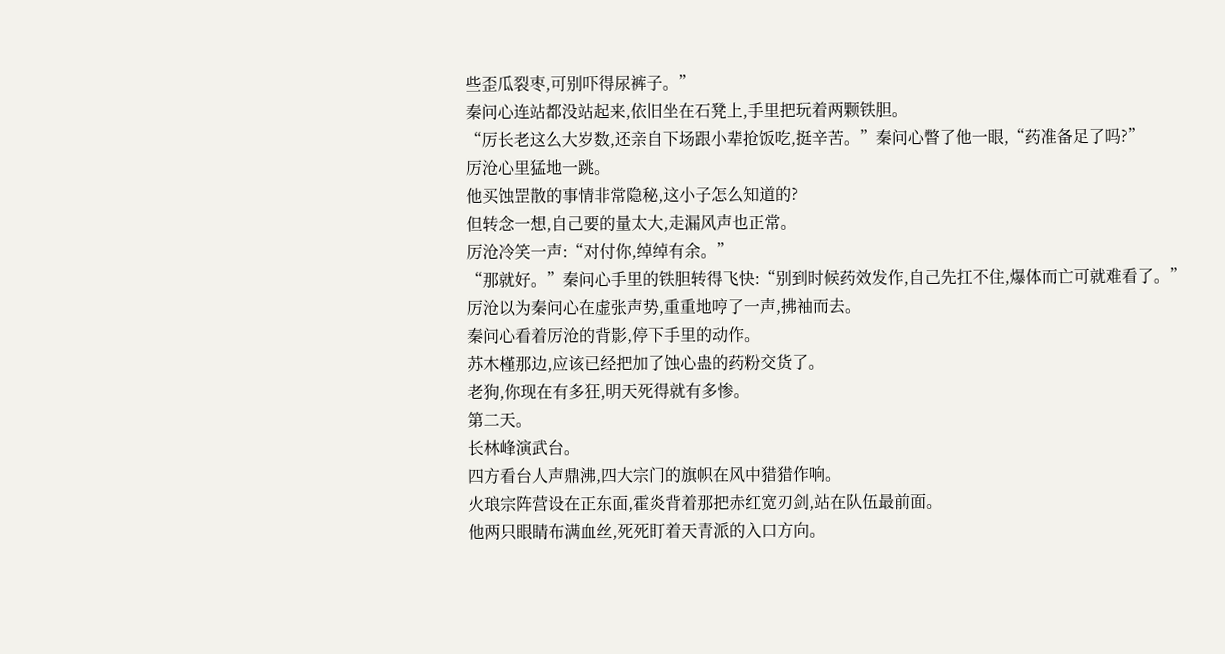些歪瓜裂枣,可别吓得尿裤子。”
秦问心连站都没站起来,依旧坐在石凳上,手里把玩着两颗铁胆。
“厉长老这么大岁数,还亲自下场跟小辈抢饭吃,挺辛苦。”秦问心瞥了他一眼,“药准备足了吗?”
厉沧心里猛地一跳。
他买蚀罡散的事情非常隐秘,这小子怎么知道的?
但转念一想,自己要的量太大,走漏风声也正常。
厉沧冷笑一声:“对付你,绰绰有余。”
“那就好。”秦问心手里的铁胆转得飞快:“别到时候药效发作,自己先扛不住,爆体而亡可就难看了。”
厉沧以为秦问心在虚张声势,重重地哼了一声,拂袖而去。
秦问心看着厉沧的背影,停下手里的动作。
苏木槿那边,应该已经把加了蚀心蛊的药粉交货了。
老狗,你现在有多狂,明天死得就有多惨。
第二天。
长林峰演武台。
四方看台人声鼎沸,四大宗门的旗帜在风中猎猎作响。
火琅宗阵营设在正东面,霍炎背着那把赤红宽刃剑,站在队伍最前面。
他两只眼睛布满血丝,死死盯着天青派的入口方向。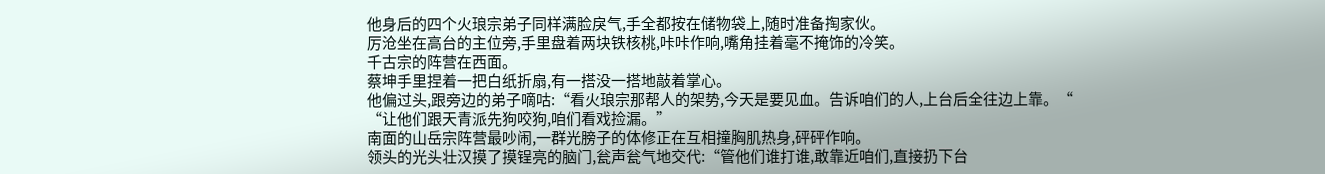他身后的四个火琅宗弟子同样满脸戾气,手全都按在储物袋上,随时准备掏家伙。
厉沧坐在高台的主位旁,手里盘着两块铁核桃,咔咔作响,嘴角挂着毫不掩饰的冷笑。
千古宗的阵营在西面。
蔡坤手里捏着一把白纸折扇,有一搭没一搭地敲着掌心。
他偏过头,跟旁边的弟子嘀咕:“看火琅宗那帮人的架势,今天是要见血。告诉咱们的人,上台后全往边上靠。“
“让他们跟天青派先狗咬狗,咱们看戏捡漏。”
南面的山岳宗阵营最吵闹,一群光膀子的体修正在互相撞胸肌热身,砰砰作响。
领头的光头壮汉摸了摸锃亮的脑门,瓮声瓮气地交代:“管他们谁打谁,敢靠近咱们,直接扔下台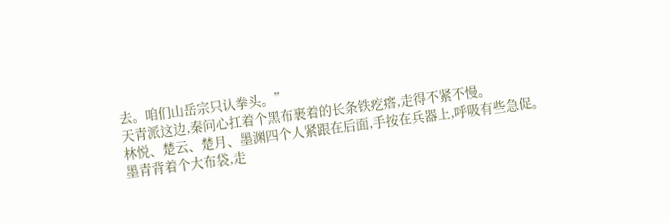去。咱们山岳宗只认拳头。”
天青派这边,秦问心扛着个黑布裹着的长条铁疙瘩,走得不紧不慢。
林悦、楚云、楚月、墨渊四个人紧跟在后面,手按在兵器上,呼吸有些急促。
墨青背着个大布袋,走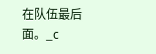在队伍最后面。_c